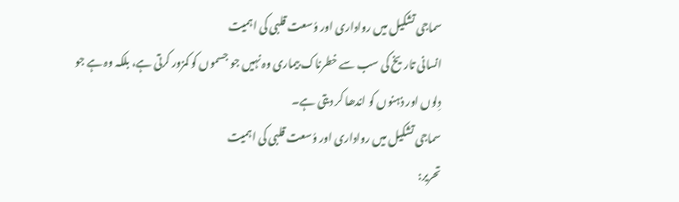سماجی تشکیل میں رواداری اور وُسعت قلبی کی اہمیت
انسانی تاریخ کی سب سے خطرناک بیماری وہ نہیں جو جسموں کو کمزور کرتی ہے، بلکہ وہ ہے جو دِلوں اور ذہنوں کو اندھا کر دیتی ہے۔
سماجی تشکیل میں رواداری اور وُسعت قلبی کی اہمیت
تحریر: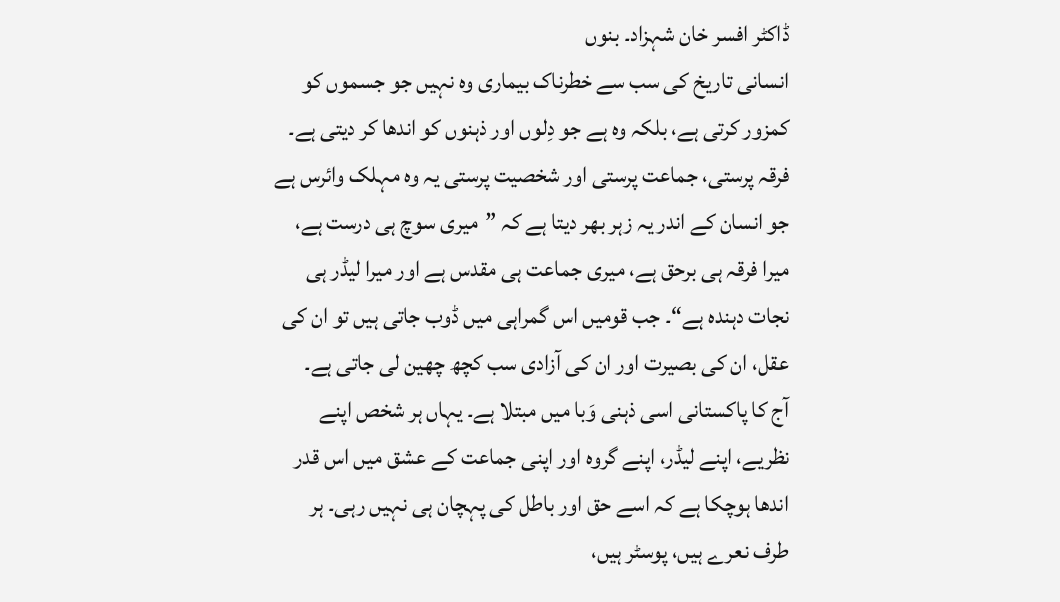ڈاکٹر افسر خان شہزاد۔ بنوں
انسانی تاریخ کی سب سے خطرناک بیماری وہ نہیں جو جسموں کو کمزور کرتی ہے، بلکہ وہ ہے جو دِلوں اور ذہنوں کو اندھا کر دیتی ہے۔ فرقہ پرستی، جماعت پرستی اور شخصیت پرستی یہ وہ مہلک وائرس ہے جو انسان کے اندر یہ زہر بھر دیتا ہے کہ ”میری سوچ ہی درست ہے، میرا فرقہ ہی برحق ہے، میری جماعت ہی مقدس ہے اور میرا لیڈر ہی نجات دہندہ ہے“۔ جب قومیں اس گمراہی میں ڈوب جاتی ہیں تو ان کی عقل، ان کی بصیرت اور ان کی آزادی سب کچھ چھین لی جاتی ہے۔
آج کا پاکستانی اسی ذہنی وَبا میں مبتلا ہے۔ یہاں ہر شخص اپنے نظریے، اپنے لیڈر، اپنے گروہ اور اپنی جماعت کے عشق میں اس قدر اندھا ہوچکا ہے کہ اسے حق اور باطل کی پہچان ہی نہیں رہی۔ ہر طرف نعرے ہیں، پوسٹر ہیں،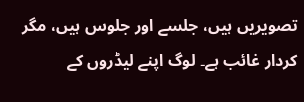تصویریں ہیں، جلسے اور جلوس ہیں، مگر کردار غائب ہے۔ لوگ اپنے لیڈروں کے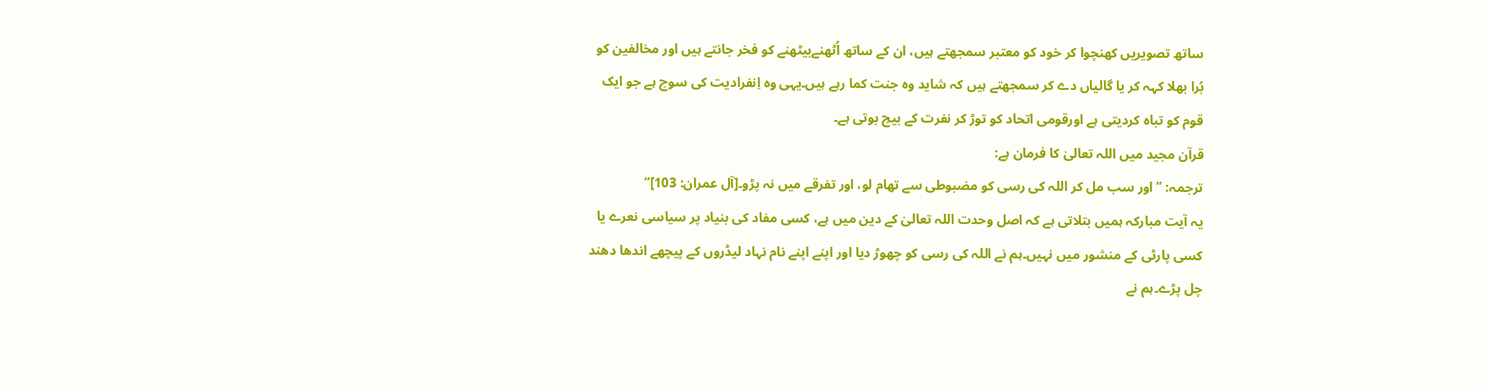ساتھ تصویریں کھنچوا کر خود کو معتبر سمجھتے ہیں، ان کے ساتھ اُٹھنےبیٹھنے کو فخر جانتے ہیں اور مخالفین کو بُرا بھلا کہہ کر یا گالیاں دے کر سمجھتے ہیں کہ شاید وہ جنت کما رہے ہیں۔یہی وہ اِنفرادیت کی سوچ ہے جو ایک قوم کو تباہ کردیتی ہے اورقومی اتحاد کو توڑ کر نفرت کے بیج بوتی ہے۔
قرآن مجید میں اللہ تعالیٰ کا فرمان ہے:
ترجمہ: ”اور سب مل کر اللہ کی رسی کو مضبوطی سے تھام لو، اور تفرقے میں نہ پڑو۔[آل عمران: 103]“
یہ آیت مبارکہ ہمیں بتلاتی ہے کہ اصل وحدت اللہ تعالیٰ کے دین میں ہے، کسی مفاد کی بنیاد پر سیاسی نعرے یا کسی پارٹی کے منشور میں نہیں۔ہم نے اللہ کی رسی کو چھوڑ دیا اور اپنے اپنے نام نہاد لیڈروں کے پیچھے اندھا دھند چل پڑے۔ہم نے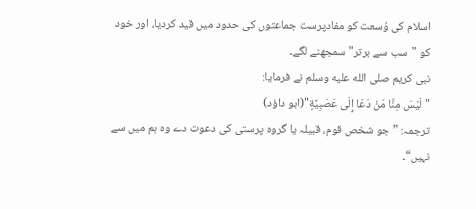اسلام کی وُسعت کو مفادپرست جماعتوں کی حدود میں قید کردیا، اور خود کو "سب سے برتر" سمجھنے لگے۔
نبی کریم صلى الله عليه وسلم نے فرمایا:
"لَيْسَ مِنَّا مَنْ دَعَا إِلَى عَصَبِيَّةٍ"(ابو داؤد)
ترجمہ: ”جو شخص قوم، قبیلہ یا گروہ پرستی کی دعوت دے وہ ہم میں سے نہیں“۔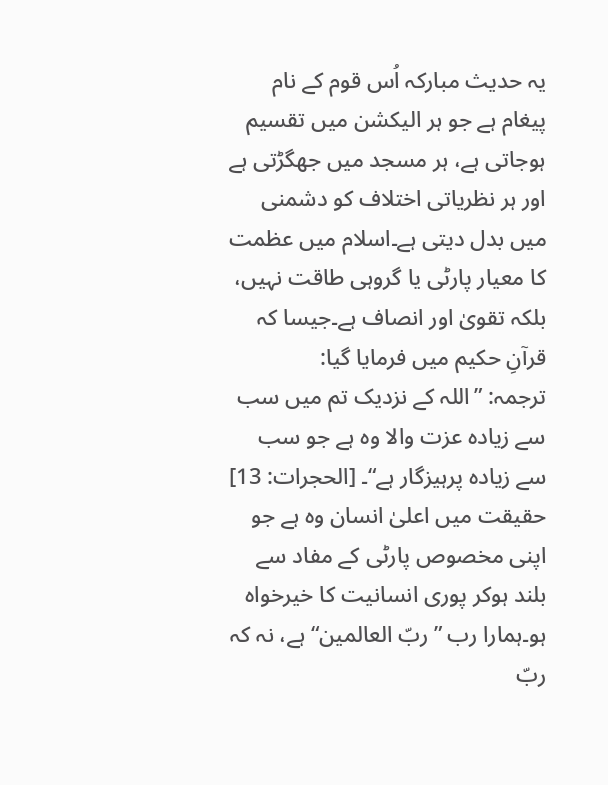یہ حدیث مبارکہ اُس قوم کے نام پیغام ہے جو ہر الیکشن میں تقسیم ہوجاتی ہے، ہر مسجد میں جھگڑتی ہے اور ہر نظریاتی اختلاف کو دشمنی میں بدل دیتی ہے۔اسلام میں عظمت کا معیار پارٹی یا گروہی طاقت نہیں، بلکہ تقویٰ اور انصاف ہے۔جیسا کہ قرآنِ حکیم میں فرمایا گیا:
ترجمہ: ”اللہ کے نزدیک تم میں سب سے زیادہ عزت والا وہ ہے جو سب سے زیادہ پرہیزگار ہے“۔ [الحجرات: 13]
حقیقت میں اعلیٰ انسان وہ ہے جو اپنی مخصوص پارٹی کے مفاد سے بلند ہوکر پوری انسانیت کا خیرخواہ ہو۔ہمارا رب ”ربّ العالمین“ ہے، نہ کہ ربّ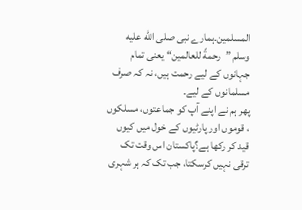المسلمین۔ہمارے نبی صلى الله عليه وسلم ”رحمةً للعالمین“ یعنی تمام جہانوں کے لیے رحمت ہیں، نہ کہ صرف مسلمانوں کے لیے۔
پھر ہم نے اپنے آپ کو جماعتوں، مسلکوں ، قوموں اور پارٹیوں کے خول میں کیوں قید کر رکھا ہے؟پاکستان اس وقت تک ترقی نہیں کرسکتا، جب تک کہ ہر شہری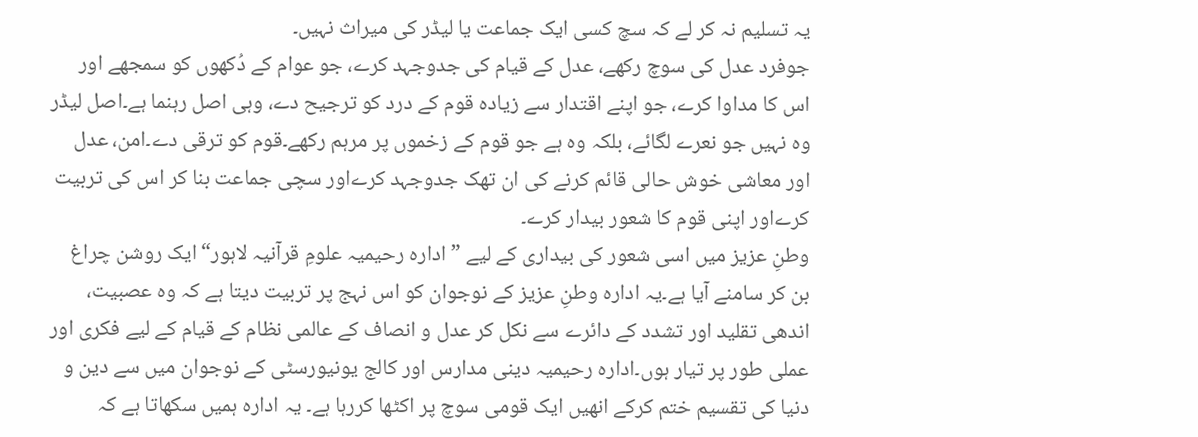یہ تسلیم نہ کر لے کہ سچ کسی ایک جماعت یا لیڈر کی میراث نہیں۔
جوفرد عدل کی سوچ رکھے، عدل کے قیام کی جدوجہد کرے، جو عوام کے دُکھوں کو سمجھے اور اس کا مداوا کرے، جو اپنے اقتدار سے زیادہ قوم کے درد کو ترجیح دے، وہی اصل رہنما ہے۔اصل لیڈر وہ نہیں جو نعرے لگائے، بلکہ وہ ہے جو قوم کے زخموں پر مرہم رکھے۔قوم کو ترقی دے۔امن، عدل اور معاشی خوش حالی قائم کرنے کی ان تھک جدوجہد کرےاور سچی جماعت بنا کر اس کی تربیت کرےاور اپنی قوم کا شعور بیدار کرے۔
وطنِ عزیز میں اسی شعور کی بیداری کے لیے ”ادارہ رحیمیہ علومِ قرآنیہ لاہور“ایک روشن چراغ بن کر سامنے آیا ہے۔یہ ادارہ وطنِ عزیز کے نوجوان کو اس نہج پر تربیت دیتا ہے کہ وہ عصبیت، اندھی تقلید اور تشدد کے دائرے سے نکل کر عدل و انصاف کے عالمی نظام کے قیام کے لیے فکری اور عملی طور پر تیار ہوں۔ادارہ رحیمیہ دینی مدارس اور کالج یونیورسٹی کے نوجوان میں سے دین و دنیا کی تقسیم ختم کرکے انھیں ایک قومی سوچ پر اکٹھا کررہا ہے۔ یہ ادارہ ہمیں سکھاتا ہے کہ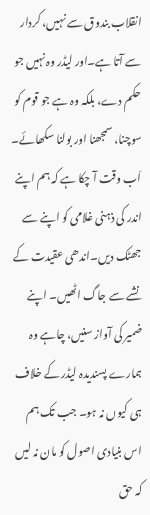انقلاب بندوق سے نہیں، کردار سے آتا ہے۔اور لیڈر وہ نہیں جو حکم دے، بلکہ وہ ہے جو قوم کو سوچنا، سمجھنا اور بولنا سکھائے۔
اَب وقت آ چکا ہے کہ ہم اپنے اندر کی ذہنی غلامی کو اپنے سے جھٹک دیں۔اندھی عقیدت کے نشے سے جاگ اٹھیں۔ اپنے ضمیر کی آواز سنیں، چاہے وہ ہمارے پسندیدہ لیڈر کے خلاف ہی کیوں نہ ہو۔ جب تک ہم اس بنیادی اصول کو مان نہ لیں کہ حق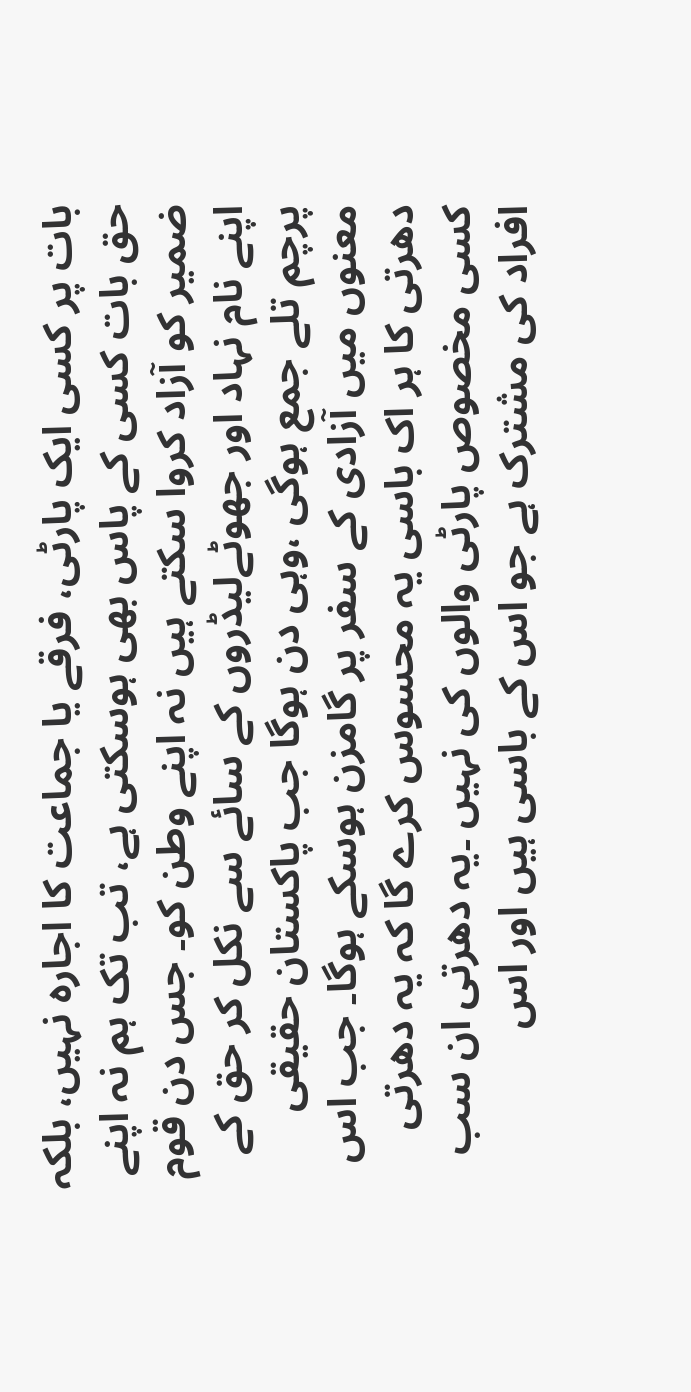بات پر کسی ایک پارٹی، فرقے یا جماعت کا اجارہ نہیں، بلکہ حق بات کسی کے پاس بھی ہوسکتی ہے، تب تک ہم نہ اپنے ضمیر کو آزاد کروا سکتے ہیں نہ اپنے وطن کو۔ جس دن قوم اپنے نام نہاد اور جھوٹےلیڈروں کے سائے سے نکل کر حق کے پرچم تلے جمع ہوگی ،وہی دن ہوگا جب پاکستان حقیقی معنوں میں آزادی کے سفر پر گامزن ہوسکے ہوگا۔ جب اس دھرتی کا ہر اک باسی یہ محسوس کرے گا کہ یہ دھرتی کسی مخصوص پارٹی والوں کی نہیں ۔یہ دھرتی ان سب افراد کی مشترک ہے جو اس کے باسی ہیں اور اس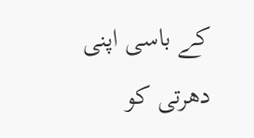کے باسی اپنی دھرتی کو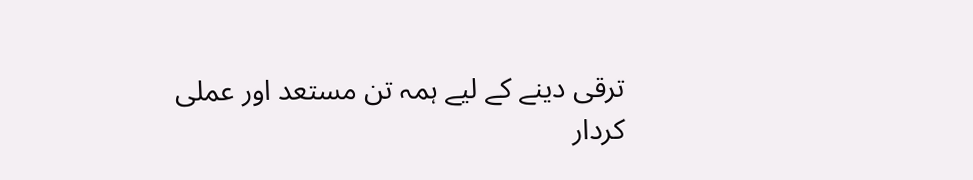ترقی دینے کے لیے ہمہ تن مستعد اور عملی کردار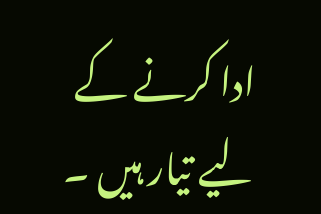ادا کرنے کے لیے تیار ہیں ۔